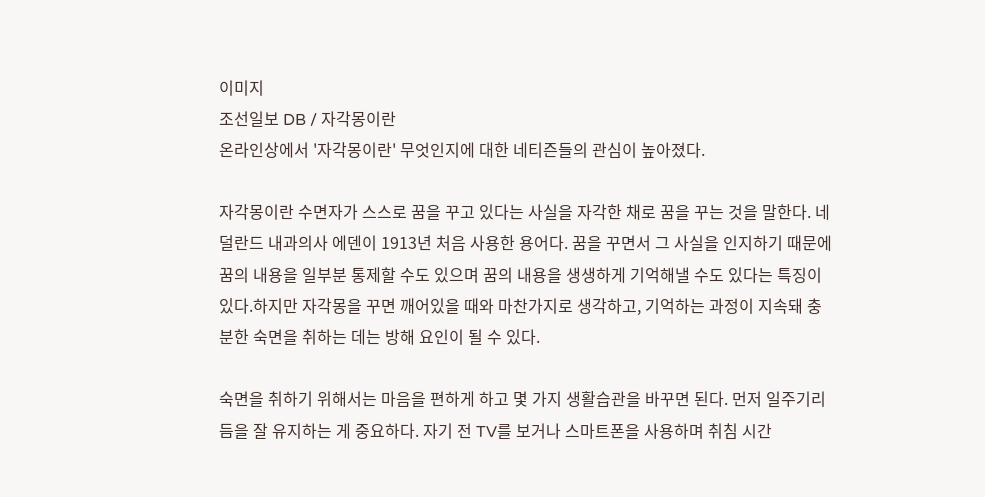이미지
조선일보 DB / 자각몽이란
온라인상에서 '자각몽이란' 무엇인지에 대한 네티즌들의 관심이 높아졌다.

자각몽이란 수면자가 스스로 꿈을 꾸고 있다는 사실을 자각한 채로 꿈을 꾸는 것을 말한다. 네덜란드 내과의사 에덴이 1913년 처음 사용한 용어다. 꿈을 꾸면서 그 사실을 인지하기 때문에 꿈의 내용을 일부분 통제할 수도 있으며 꿈의 내용을 생생하게 기억해낼 수도 있다는 특징이 있다.하지만 자각몽을 꾸면 깨어있을 때와 마찬가지로 생각하고, 기억하는 과정이 지속돼 충분한 숙면을 취하는 데는 방해 요인이 될 수 있다.

숙면을 취하기 위해서는 마음을 편하게 하고 몇 가지 생활습관을 바꾸면 된다. 먼저 일주기리듬을 잘 유지하는 게 중요하다. 자기 전 TV를 보거나 스마트폰을 사용하며 취침 시간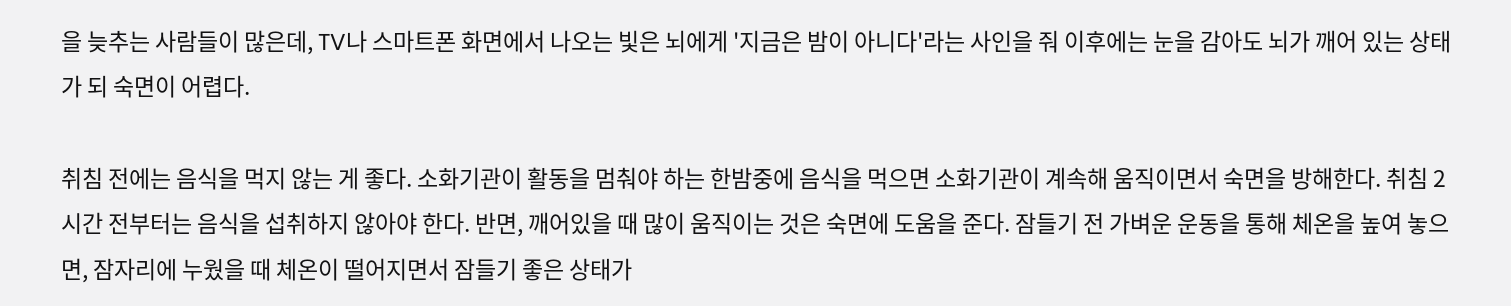을 늦추는 사람들이 많은데, TV나 스마트폰 화면에서 나오는 빛은 뇌에게 '지금은 밤이 아니다'라는 사인을 줘 이후에는 눈을 감아도 뇌가 깨어 있는 상태가 되 숙면이 어렵다.

취침 전에는 음식을 먹지 않는 게 좋다. 소화기관이 활동을 멈춰야 하는 한밤중에 음식을 먹으면 소화기관이 계속해 움직이면서 숙면을 방해한다. 취침 2시간 전부터는 음식을 섭취하지 않아야 한다. 반면, 깨어있을 때 많이 움직이는 것은 숙면에 도움을 준다. 잠들기 전 가벼운 운동을 통해 체온을 높여 놓으면, 잠자리에 누웠을 때 체온이 떨어지면서 잠들기 좋은 상태가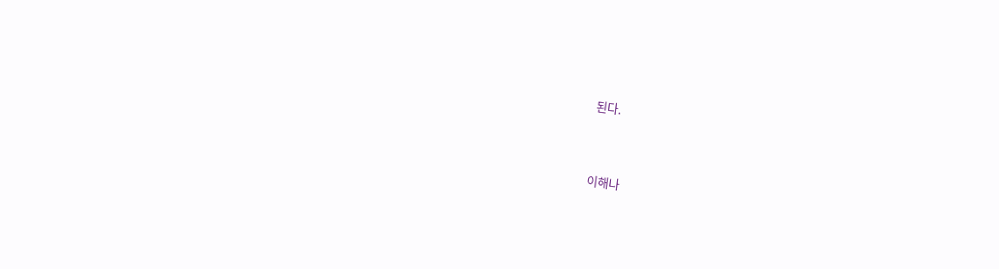된다.



이해나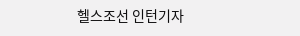헬스조선 인턴기자